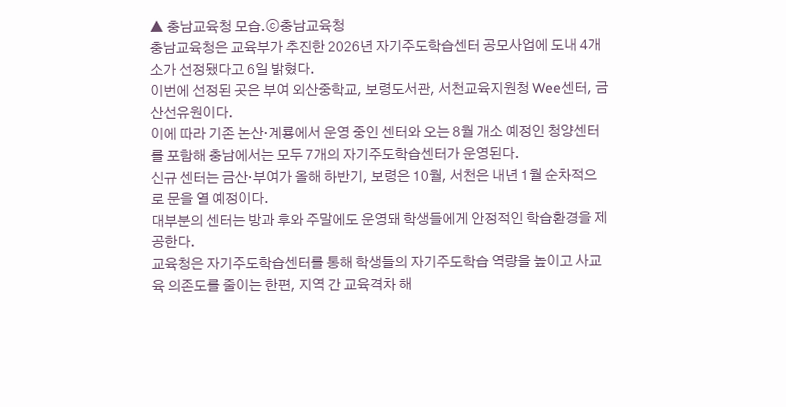▲ 충남교육청 모습.ⓒ충남교육청
충남교육청은 교육부가 추진한 2026년 자기주도학습센터 공모사업에 도내 4개소가 선정됐다고 6일 밝혔다.
이번에 선정된 곳은 부여 외산중학교, 보령도서관, 서천교육지원청 Wee센터, 금산선유원이다.
이에 따라 기존 논산·계룡에서 운영 중인 센터와 오는 8월 개소 예정인 청양센터를 포함해 충남에서는 모두 7개의 자기주도학습센터가 운영된다.
신규 센터는 금산·부여가 올해 하반기, 보령은 10월, 서천은 내년 1월 순차적으로 문을 열 예정이다.
대부분의 센터는 방과 후와 주말에도 운영돼 학생들에게 안정적인 학습환경을 제공한다.
교육청은 자기주도학습센터를 통해 학생들의 자기주도학습 역량을 높이고 사교육 의존도를 줄이는 한편, 지역 간 교육격차 해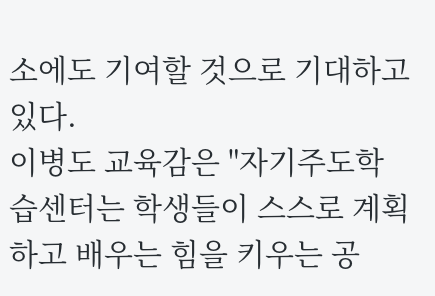소에도 기여할 것으로 기대하고 있다.
이병도 교육감은 "자기주도학습센터는 학생들이 스스로 계획하고 배우는 힘을 키우는 공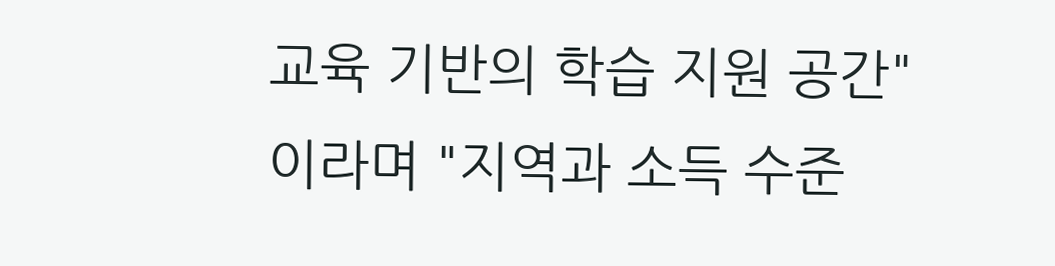교육 기반의 학습 지원 공간"이라며 "지역과 소득 수준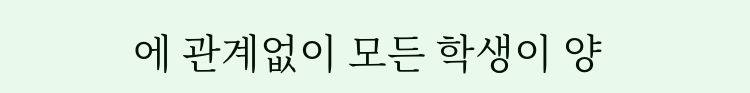에 관계없이 모든 학생이 양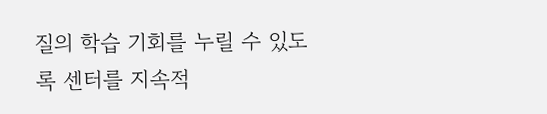질의 학습 기회를 누릴 수 있도록 센터를 지속적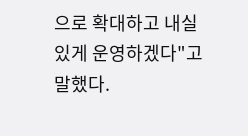으로 확대하고 내실 있게 운영하겠다"고 말했다.